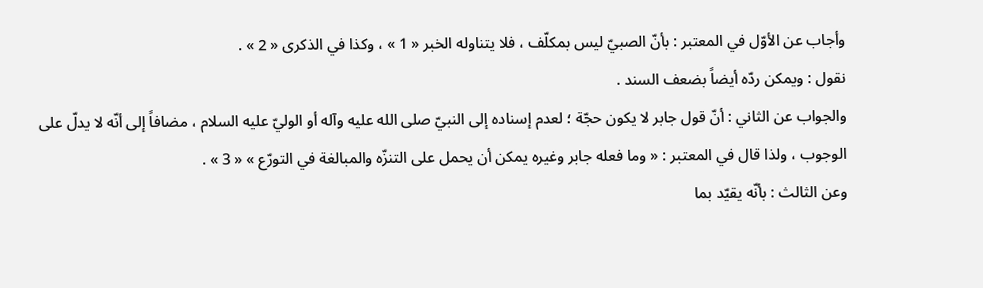وأجاب عن الأوّل في المعتبر : بأنّ الصبيّ ليس بمكلّف ، فلا يتناوله الخبر « 1 » ، وكذا في الذكرى « 2 » .
نقول : ويمكن ردّه أيضاً بضعف السند .
والجواب عن الثاني : أنّ قول جابر لا يكون حجّة ؛ لعدم إسناده إلى النبيّ صلى الله عليه وآله أو الوليّ عليه السلام ، مضافاً إلى أنّه لا يدلّ على الوجوب ، ولذا قال في المعتبر : « وما فعله جابر وغيره يمكن أن يحمل على التنزّه والمبالغة في التورّع » « 3 » .
وعن الثالث : بأنّه يقيّد بما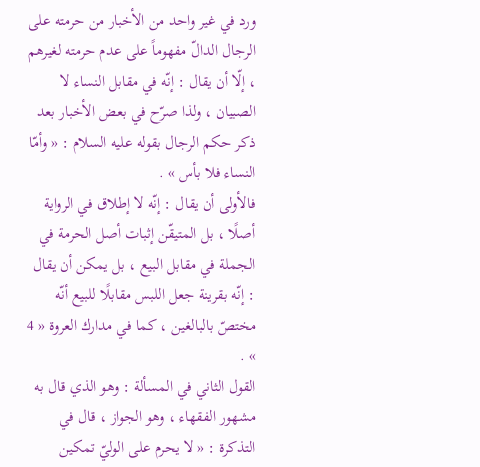ورد في غير واحد من الأخبار من حرمته على الرجال الدالّ مفهوماً على عدم حرمته لغيرهم ، إلّا أن يقال : إنّه في مقابل النساء لا الصبيان ، ولذا صرّح في بعض الأخبار بعد ذكر حكم الرجال بقوله عليه السلام : « وأمّا النساء فلا بأس » .
فالأولى أن يقال : إنّه لا إطلاق في الرواية أصلًا ، بل المتيقّن إثبات أصل الحرمة في الجملة في مقابل البيع ، بل يمكن أن يقال : إنّه بقرينة جعل اللبس مقابلًا للبيع أنّه مختصّ بالبالغين ، كما في مدارك العروة « 4 » .
القول الثاني في المسألة : وهو الذي قال به مشهور الفقهاء ، وهو الجواز ، قال في التذكرة : « لا يحرم على الوليّ تمكين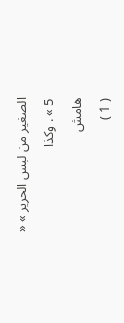الصغير من لبس الحرير » « 5 » . وكذا
هامش
( 1 )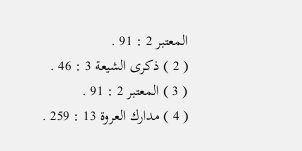المعتبر 2 : 91 .
( 2 ) ذكرى الشيعة 3 : 46 .
( 3 ) المعتبر 2 : 91 .
( 4 ) مدارك العروة 13 : 259 .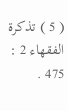( 5 ) تذكرة الفقهاء 2 : 475 .